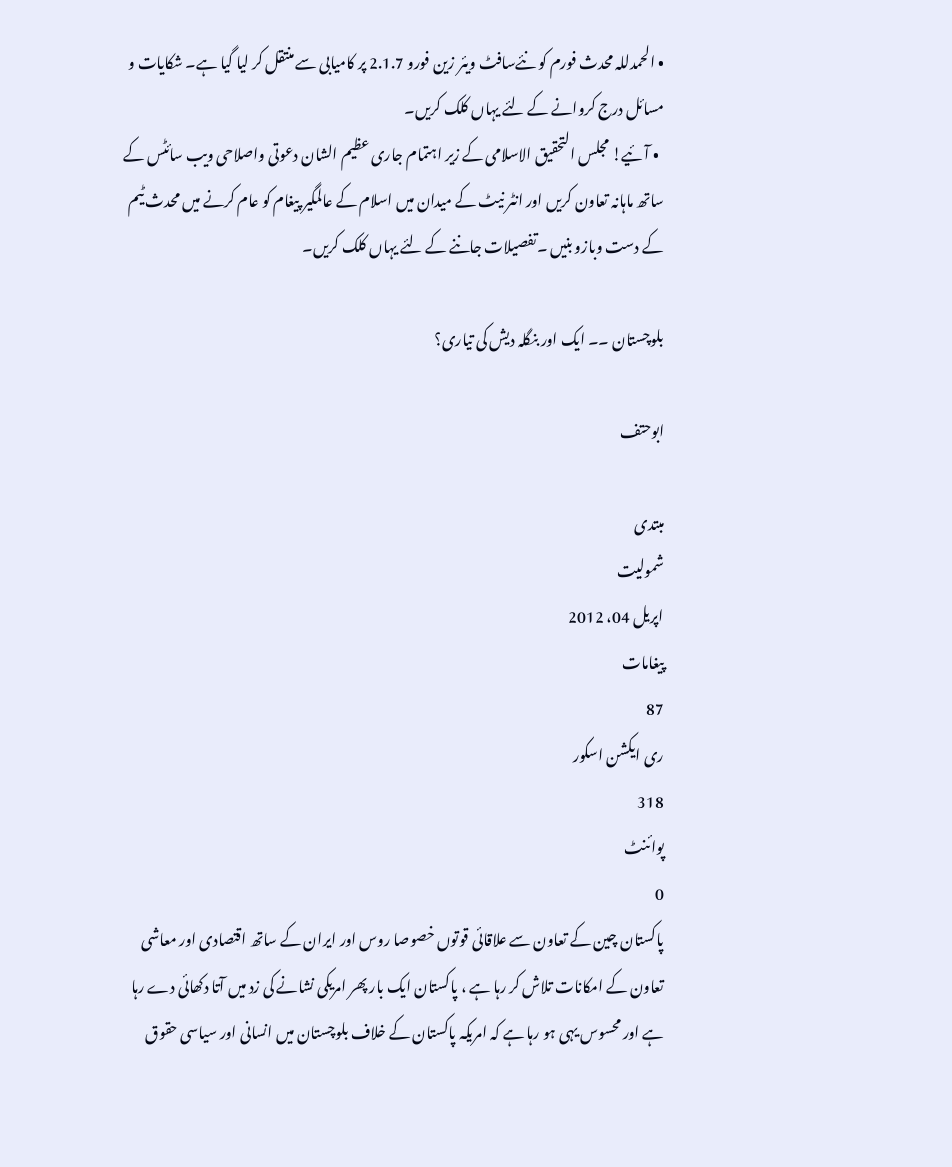• الحمدللہ محدث فورم کو نئےسافٹ ویئر زین فورو 2.1.7 پر کامیابی سے منتقل کر لیا گیا ہے۔ شکایات و مسائل درج کروانے کے لئے یہاں کلک کریں۔
  • آئیے! مجلس التحقیق الاسلامی کے زیر اہتمام جاری عظیم الشان دعوتی واصلاحی ویب سائٹس کے ساتھ ماہانہ تعاون کریں اور انٹر نیٹ کے میدان میں اسلام کے عالمگیر پیغام کو عام کرنے میں محدث ٹیم کے دست وبازو بنیں ۔تفصیلات جاننے کے لئے یہاں کلک کریں۔

بلوچستان ۔۔ ایک اور بنگلہ دیش کی تیاری؟

ابوحتف

مبتدی
شمولیت
اپریل 04، 2012
پیغامات
87
ری ایکشن اسکور
318
پوائنٹ
0
پاکستان چین کے تعاون سے علاقائی قوتوں خصوصا روس اور ایران کے ساتھ اقتصادی اور معاشی تعاون کے امکانات تلاش کر رہا ہے ، پاکستان ایک بار پھر امریکی نشانے کی زد میں آتا دکھائی دے رہا ہے اور محسوس یہی ہو رہا ہے کہ امریکہ پاکستان کے خلاف بلوچستان میں انسانی اور سیاسی حقوق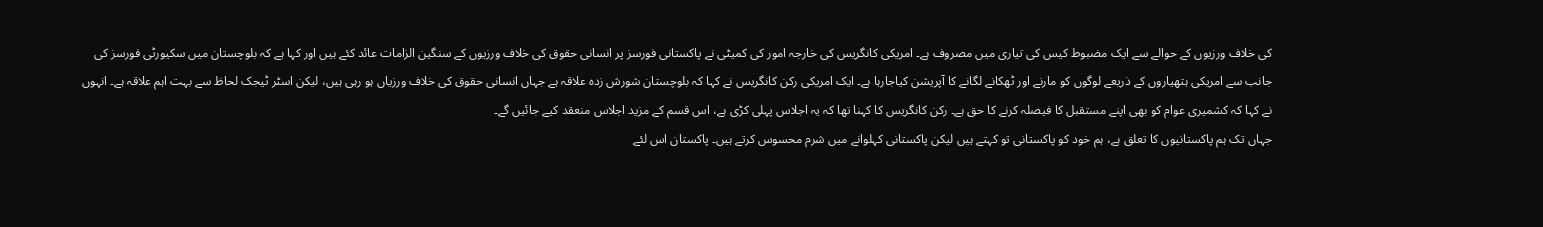کی خلاف ورزیوں کے حوالے سے ایک مضبوط کیس کی تیاری میں مصروف ہے۔ امریکی کانگریس کی خارجہ امور کی کمیٹی نے پاکستانی فورسز پر انسانی حقوق کی خلاف ورزیوں کے سنگین الزامات عائد کئے ہیں اور کہا ہے کہ بلوچستان میں سکیورٹی فورسز کی جانب سے امریکی ہتھیاروں کے ذریعے لوگوں کو مارنے اور ٹھکانے لگانے کا آپریشن کیاجارہا ہے۔ ایک امریکی رکن کانگریس نے کہا کہ بلوچستان شورش زدہ علاقہ ہے جہاں انسانی حقوق کی خلاف ورزیاں ہو رہی ہیں، لیکن اسٹر ٹیجک لحاظ سے بہت اہم علاقہ ہے۔ انہوں نے کہا کہ کشمیری عوام کو بھی اپنے مستقبل کا فیصلہ کرنے کا حق ہے۔ رکن کانگریس کا کہنا تھا کہ یہ اجلاس پہلی کڑی ہے، اس قسم کے مزید اجلاس منعقد کیے جائیں گے۔
جہاں تک ہم پاکستانیوں کا تعلق ہے، ہم خود کو پاکستانی تو کہتے ہیں لیکن پاکستانی کہلوانے میں شرم محسوس کرتے ہیں۔ پاکستان اس لئے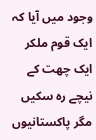وجود میں آیا کہ ایک قوم ملکر ایک چھت کے نیچے رہ سکیں مگر پاکستانیوں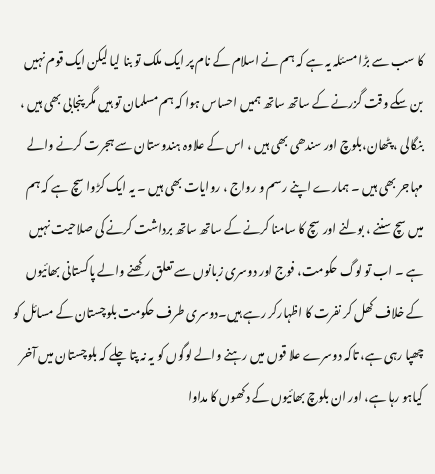کا سب سے بڑا مسئلہ یہ ہے کہ ہم نے اسلام کے نام پر ایک ملک تو بنا لیا لیکن ایک قوم نہیں بن سکے وقت گزرنے کے ساتھ ساتھ ہمیں احساس ہوا کہ ہم مسلمان تو ہیں مگر پنجابی بھی ہیں ، بنگالی ، پٹھان،بلوچ اور سندھی بھی ہیں ، اس کے علاوہ ہندوستان سے ہجرت کرنے والے مہاجر بھی ہیں ۔ ہمارے اپنے رسم و رواج ، روایات بھی ہیں ۔ یہ ایک کڑوا سچ ہے کہ ہم میں سچ سننے ، بولنے اور سچ کا سامنا کرنے کے ساتھ ساتھ برداشت کرنے کی صلاحیت نہیں ہے ۔ اب تو لوگ حکومت، فوج اور دوسری زبانوں سے تعلق رکھنے والے پاکستانی بھائیوں کے خلاف کھل کر نفرت کا اظہارکر رہے ہیں۔دوسری طرف حکومت بلوچستان کے مسائل کو چھپا رہی ہے، تاکہ دوسرے علا قوں میں رہنے والے لوگوں کو یہ نہ پتا چلے کہ بلوچستان میں آخر کیاہو رہا ہے، اور ان بلوچ بھائیوں کے دکھوں کا مداوا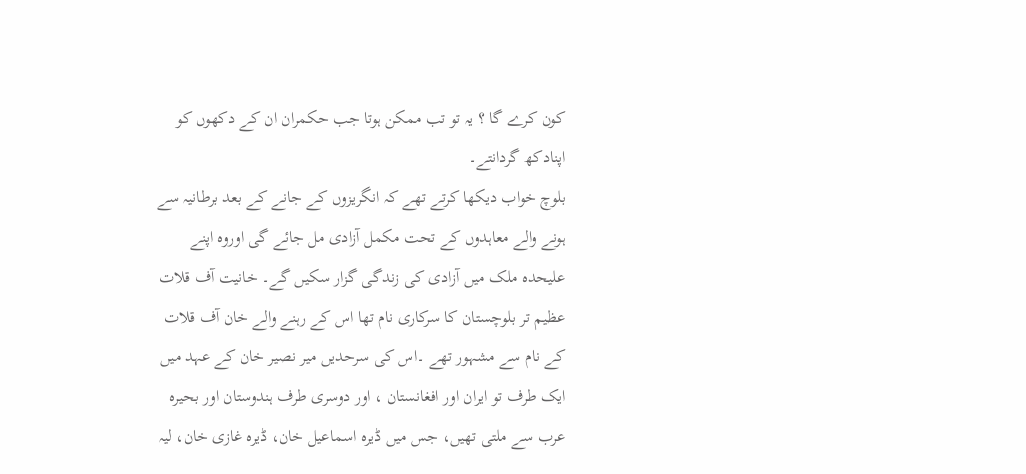کون کرے گا ؟ یہ تو تب ممکن ہوتا جب حکمران ان کے دکھوں کو اپنادکھ گردانتے۔
بلوچ خواب دیکھا کرتے تھے کہ انگریزوں کے جانے کے بعد برطانیہ سے ہونے والے معاہدوں کے تحت مکمل آزادی مل جائے گی اوروہ اپنے علیحدہ ملک میں آزادی کی زندگی گزار سکیں گے۔ خانیت آف قلات عظیم تر بلوچستان کا سرکاری نام تھا اس کے رہنے والے خان آف قلات کے نام سے مشہور تھے ۔اس کی سرحدیں میر نصیر خان کے عہد میں ایک طرف تو ایران اور افغانستان ، اور دوسری طرف ہندوستان اور بحیرہ عرب سے ملتی تھیں، جس میں ڈیرہ اسماعیل خان، ڈیرہ غازی خان، لیہ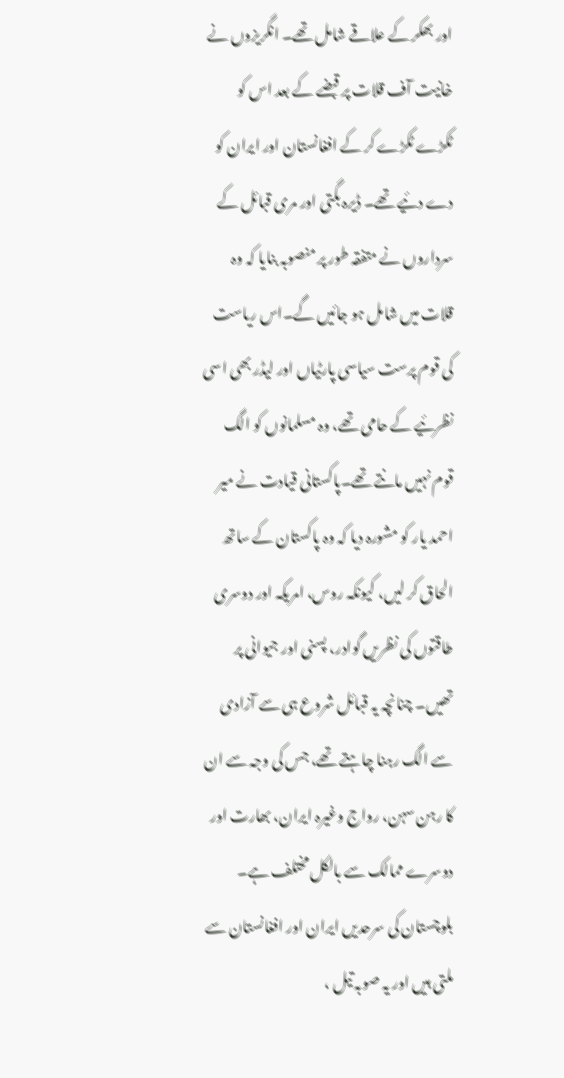اور بھکر کے علاقے شامل تھے۔ انگریزوں نے خانیت آف قلات پر قبضے کے بعد اس کو ٹکڑے ٹکڑے کر کے افغانستان اور ایران کو دے دئیے تھے۔ ڈیرہ بگتی اور مری قبائل کے سرداروں نے متفقہ طور پر منصوبہ بنایا کہ وہ قلات میں شامل ہو جائیں گے۔اس ریاست کی قوم پرست سیاسی پارٹیاں اور لیڈر بھی اسی نظرئیے کے حامی تھے، وہ مسلمانوں کو الگ قوم نہیں مانتے تھے۔پاکستانی قیادت نے میر احمد یار کو مشورہ دیا کہ وہ پاکستان کے ساتھ الحاق کر لیں، کیونکہ روس، امریکہ اور دوسری طاقتوں کی نظریں گوادر، پسنی اور جیوانی پر تھیں۔ چنانچہ یہ قبائل شروع ہی سے آزادی سے الگ رہنا چاہتے تھے، جس کی وجہ سے ان کا رہن سہن، رواج وغیرہ ایران، بھارت اور دوسرے ممالک سے بالکل مختلف ہے۔
بلوچستان کی سرحدیں ایران اور افغانستان سے ملتی ہیں اور یہ صوبہ تیل ،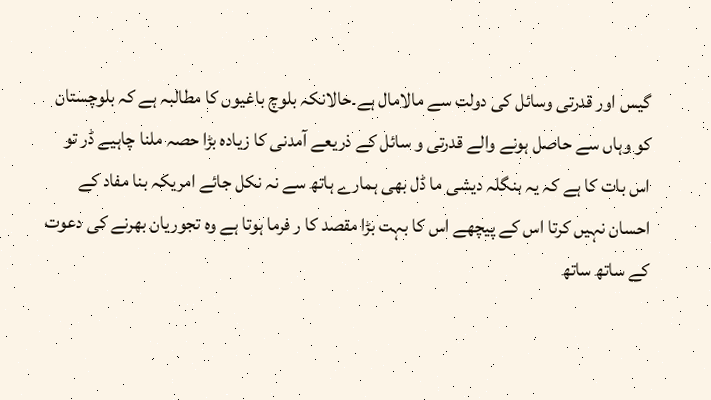گیس اور قدرتی وسائل کی دولت سے مالامال ہے۔حالانکہ بلوچ باغیوں کا مطالبہ ہے کہ بلوچستان کو وہاں سے حاصل ہونے والے قدرتی و سائل کے ذریعے آمدنی کا زیادہ بڑا حصہ ملنا چاہیے ڈر تو اس بات کا ہے کہ یہ بنگلہ دیشی ما ڈل بھی ہمارے ہاتھ سے نہ نکل جائے امریکہ بنا مفاد کے احسان نہیں کرتا اس کے پیچھے اس کا بہت بڑا مقصد کا ر فرما ہوتا ہے وہ تجوریان بھرنے کی دعوت کے ساتھ ساتھ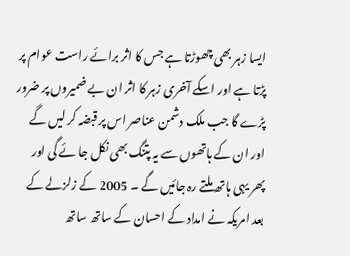ایسا زہر بھی چھوڑتا ہے جس کا اثر برائے راست عوام پر پڑتا ہے اور اسکے آخری زہر کا اثر ان بے ضمیروں پر ضرور پڑے گا جب ملک دشمن عناصر اس پر قبضہ کر لیں گے اور ان کے ہاتھوں سے یہ پتنگ بھی نکل جا ئے گی اور پھر یہی ہاتھ ملتے رہ جائیں گے ۔ 2005 کے زلزلے کے بعد امریکہ نے امداد کے احسان کے ساتھ ساتھ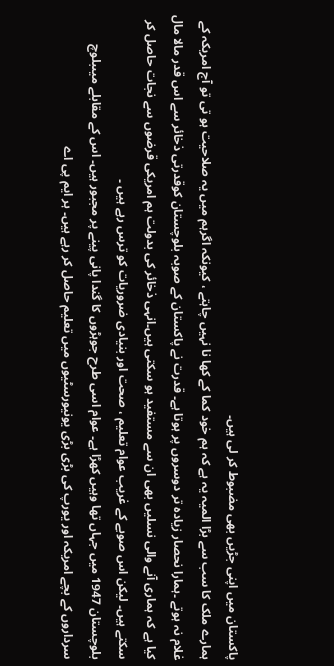پاکستان میں اپنی جڑیں بھی مضبوط کر لی ہیں۔
ہمارے ملک کا سب سے بڑا المیہ یہ ہے کہ ہم خود کما کے کھا نا نہیں چاہتے ، کیونکہ اگرہم میں یہ صلاحیت ہو تی تو آج امریکہ کے غلام نہ ہوتے ۔ہمارا نحصار زیادہ تر دوسروں پر ہوتا ہے۔ قدرت نے پاکستان کے صوبہ بلوچستان کوقدرتی ذخائر سے اس قدر مالا مال کیا ہے کہ ہماری آنے والی نسلیں بھی ان سے مستفید ہو سکتی ہیں۔انہی ذخائر کی بدولت ہم امریکی قرضوں سے نجات حاصل کر سکتے ہیں۔ لیکن اس صوبے کے غریب عوام تعلیم ، صحت اور بنیادی ضروریات کو ترس رہے ہیں ۔
بلوچستان 1947 میں جہاں تھا وہیں کھڑا ہے۔ عوام اسی طرح جوہڑوں کا گندا پانی پینے پر مجبور ہیں۔ اس کے مقابلے میںبلوچ سرداروں کے بچے امریکہ اور یورپ کی بڑی بڑی یونیورسٹیوں میں تعلیم حاصل کر رہے ہیں۔ ہر ایم پی اے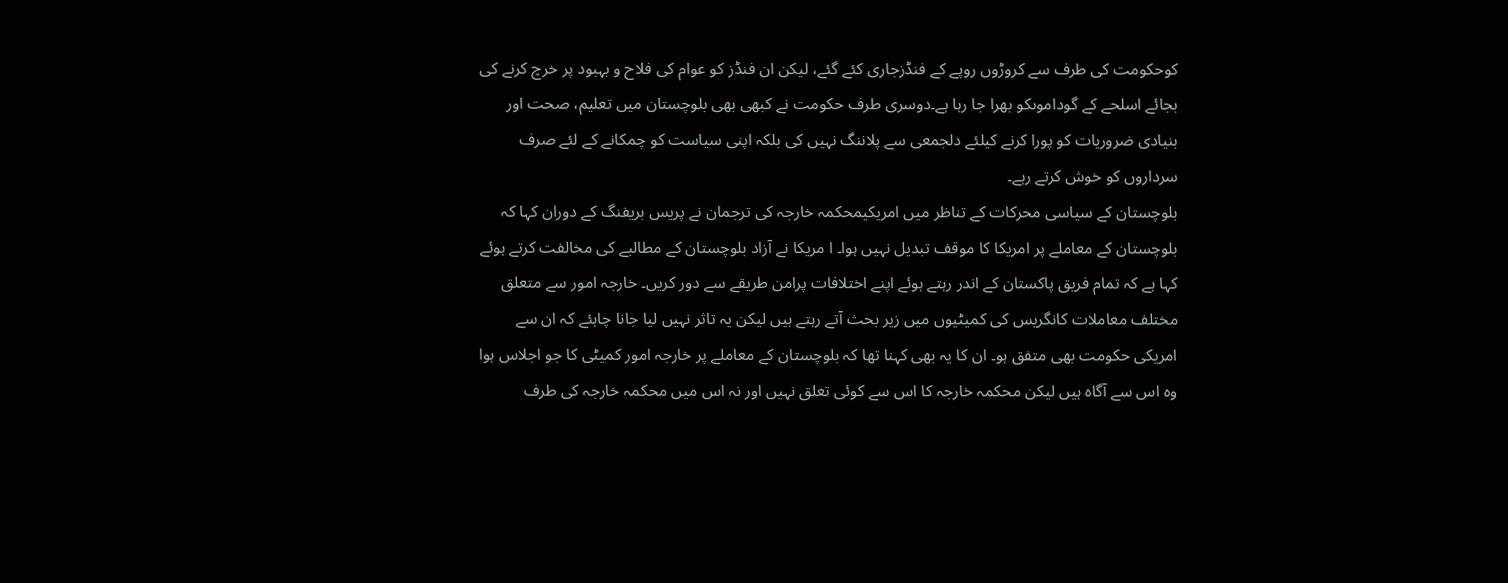کوحکومت کی طرف سے کروڑوں روپے کے فنڈزجاری کئے گئے، لیکن ان فنڈز کو عوام کی فلاح و بہبود پر خرچ کرنے کی بجائے اسلحے کے گوداموںکو بھرا جا رہا ہے۔دوسری طرف حکومت نے کبھی بھی بلوچستان میں تعلیم، صحت اور بنیادی ضروریات کو پورا کرنے کیلئے دلجمعی سے پلاننگ نہیں کی بلکہ اپنی سیاست کو چمکانے کے لئے صرف سرداروں کو خوش کرتے رہے۔
بلوچستان کے سیاسی محرکات کے تناظر میں امریکیمحکمہ خارجہ کی ترجمان نے پریس بریفنگ کے دوران کہا کہ بلوچستان کے معاملے پر امریکا کا موقف تبدیل نہیں ہوا۔ ا مریکا نے آزاد بلوچستان کے مطالبے کی مخالفت کرتے ہوئے کہا ہے کہ تمام فریق پاکستان کے اندر رہتے ہوئے اپنے اختلافات پرامن طریقے سے دور کریں۔ خارجہ امور سے متعلق مختلف معاملات کانگریس کی کمیٹیوں میں زیر بحث آتے رہتے ہیں لیکن یہ تاثر نہیں لیا جانا چاہئے کہ ان سے امریکی حکومت بھی متفق ہو۔ ان کا یہ بھی کہنا تھا کہ بلوچستان کے معاملے پر خارجہ امور کمیٹی کا جو اجلاس ہوا وہ اس سے آگاہ ہیں لیکن محکمہ خارجہ کا اس سے کوئی تعلق نہیں اور نہ اس میں محکمہ خارجہ کی طرف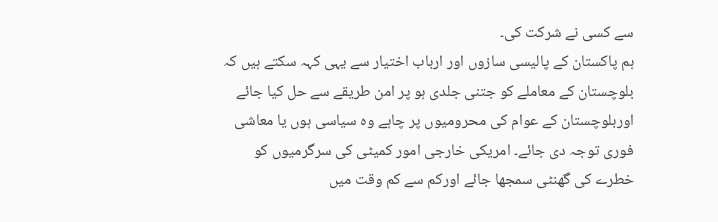سے کسی نے شرکت کی۔
ہم پاکستان کے پالیسی سازوں اور ارباب اختیار سے یہی کہہ سکتے ہیں کہ بلوچستان کے معاملے کو جتنی جلدی ہو پر امن طریقے سے حل کیا جائے اوربلوچستان کے عوام کی محرومیوں پر چاہے وہ سیاسی ہوں یا معاشی فوری توجہ دی جائے۔ امریکی خارجی امور کمیٹی کی سرگرمیوں کو خطرے کی گھنٹی سمجھا جائے اورکم سے کم وقت میں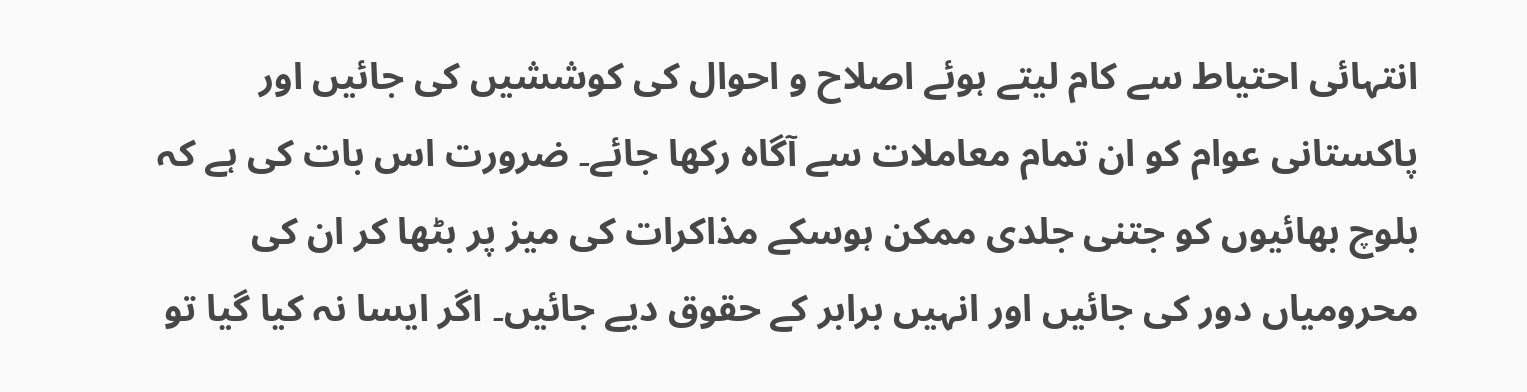انتہائی احتیاط سے کام لیتے ہوئے اصلاح و احوال کی کوششیں کی جائیں اور پاکستانی عوام کو ان تمام معاملات سے آگاہ رکھا جائے۔ ضرورت اس بات کی ہے کہ بلوچ بھائیوں کو جتنی جلدی ممکن ہوسکے مذاکرات کی میز پر بٹھا کر ان کی محرومیاں دور کی جائیں اور انہیں برابر کے حقوق دیے جائیں۔ اگر ایسا نہ کیا گیا تو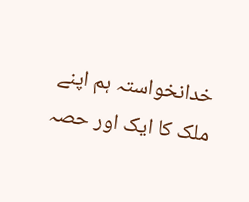خدانخواستہ ہم اپنے ملک کا ایک اور حصہ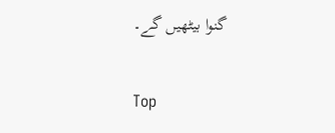گنوا بیٹھیں گے۔

Top